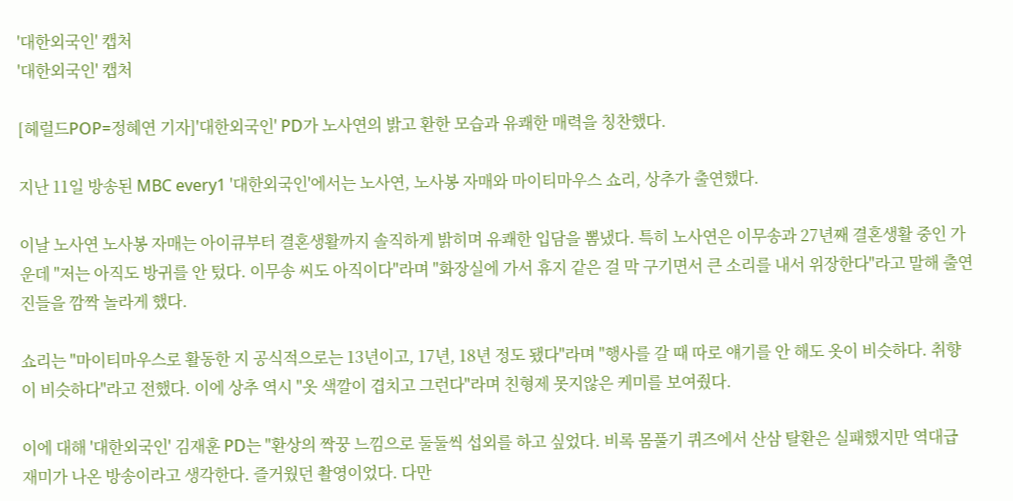'대한외국인' 캡처
'대한외국인' 캡처

[헤럴드POP=정혜연 기자]'대한외국인' PD가 노사연의 밝고 환한 모습과 유쾌한 매력을 칭찬했다.

지난 11일 방송된 MBC every1 '대한외국인'에서는 노사연, 노사봉 자매와 마이티마우스 쇼리, 상추가 출연했다.

이날 노사연 노사봉 자매는 아이큐부터 결혼생활까지 솔직하게 밝히며 유쾌한 입담을 뽐냈다. 특히 노사연은 이무송과 27년째 결혼생활 중인 가운데 "저는 아직도 방귀를 안 텄다. 이무송 씨도 아직이다"라며 "화장실에 가서 휴지 같은 걸 막 구기면서 큰 소리를 내서 위장한다"라고 말해 출연진들을 깜짝 놀라게 했다.

쇼리는 "마이티마우스로 활동한 지 공식적으로는 13년이고, 17년, 18년 정도 됐다"라며 "행사를 갈 때 따로 얘기를 안 해도 옷이 비슷하다. 취향이 비슷하다"라고 전했다. 이에 상추 역시 "옷 색깔이 겹치고 그런다"라며 친형제 못지않은 케미를 보여줬다.

이에 대해 '대한외국인' 김재훈 PD는 "환상의 짝꿍 느낌으로 둘둘씩 섭외를 하고 싶었다. 비록 몸풀기 퀴즈에서 산삼 탈환은 실패했지만 역대급 재미가 나온 방송이라고 생각한다. 즐거웠던 촬영이었다. 다만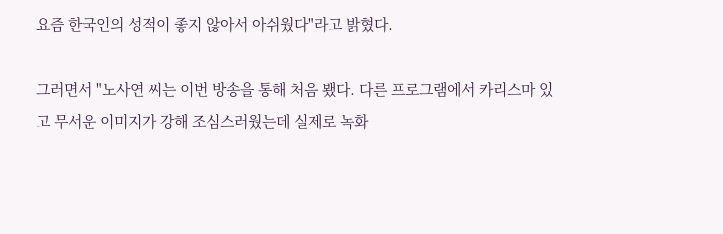요즘 한국인의 성적이 좋지 않아서 아쉬웠다"라고 밝혔다.

그러면서 "노사연 씨는 이번 방송을 통해 처음 뵀다. 다른 프로그램에서 카리스마 있고 무서운 이미지가 강해 조심스러웠는데 실제로 녹화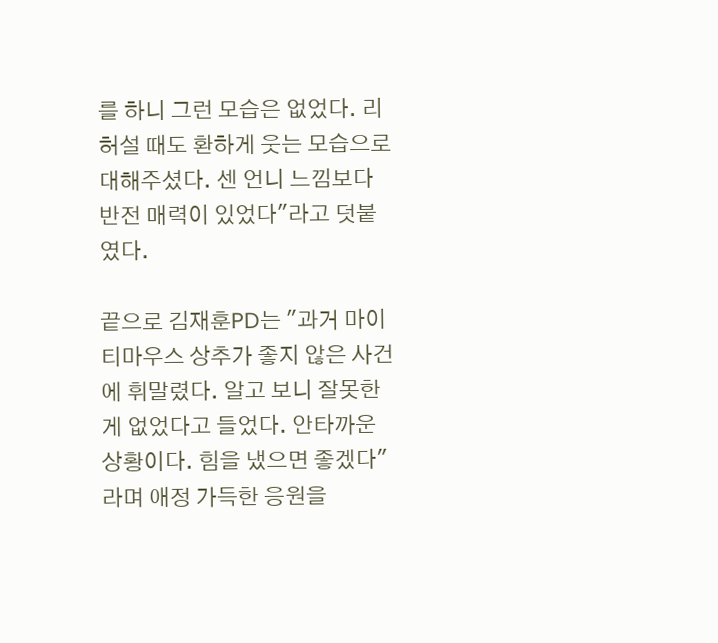를 하니 그런 모습은 없었다. 리허설 때도 환하게 웃는 모습으로 대해주셨다. 센 언니 느낌보다 반전 매력이 있었다"라고 덧붙였다.

끝으로 김재훈PD는 "과거 마이티마우스 상추가 좋지 않은 사건에 휘말렸다. 알고 보니 잘못한 게 없었다고 들었다. 안타까운 상황이다. 힘을 냈으면 좋겠다"라며 애정 가득한 응원을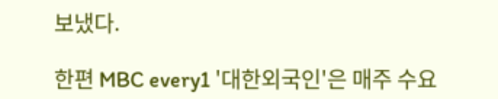보냈다.

한편 MBC every1 '대한외국인'은 매주 수요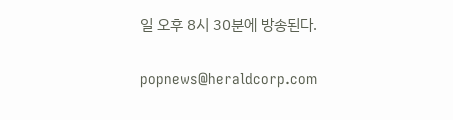일 오후 8시 30분에 방송된다.


popnews@heraldcorp.com